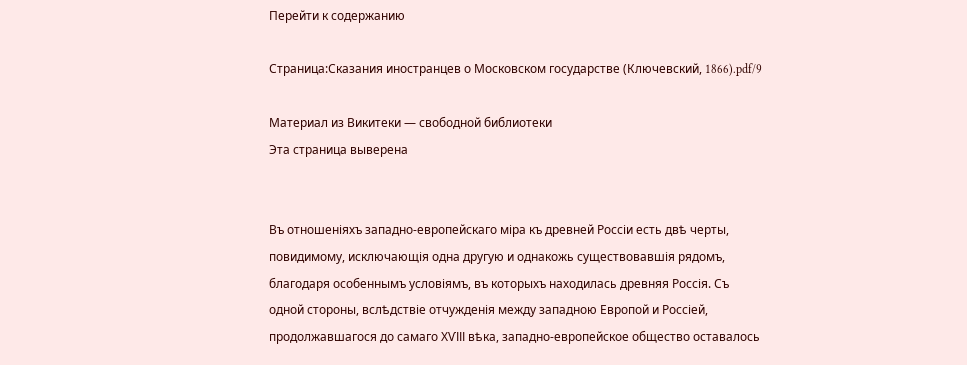Перейти к содержанию

Страница:Сказания иностранцев о Московском государстве (Ключевский, 1866).pdf/9

Материал из Викитеки — свободной библиотеки
Эта страница выверена


Въ отношеніяхъ западно-европейскаго міра къ древней Россіи есть двѣ черты, повидимому, исключающія одна другую и однакожь существовавшія рядомъ, благодаря особеннымъ условіямъ, въ которыхъ находилась древняя Россія. Съ одной стороны, вслѣдствіе отчужденія между западною Европой и Россіей, продолжавшагося до самаго ХѴІІІ вѣка, западно-европейское общество оставалось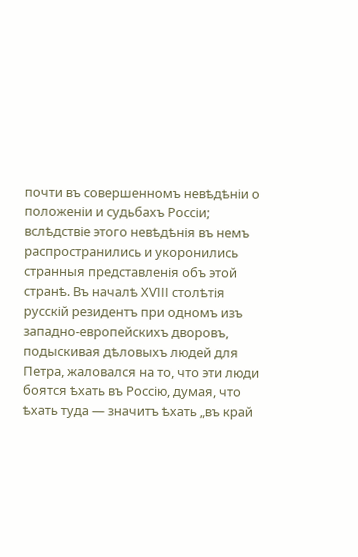почти въ совершенномъ невѣдѣніи о положеніи и судьбахъ Россіи; вслѣдствіе этого невѣдѣнія въ немъ распространились и укоронились странныя представленія объ этой странѣ. Въ началѣ ХѴІІІ столѣтія русскій резидентъ при одномъ изъ западно-европейскихъ дворовъ, подыскивая дѣловыхъ людей для Петра, жаловался на то, что эти люди боятся ѣхать въ Россію, думая, что ѣхать туда — значитъ ѣхать „въ край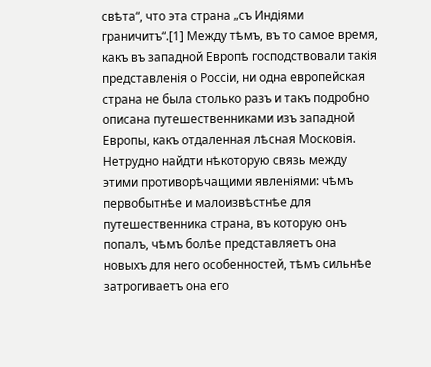свѣта“, что эта страна „съ Индіями граничитъ“.[1] Между тѣмъ, въ то самое время, какъ въ западной Европѣ господствовали такія представленія о Россіи, ни одна европейская страна не была столько разъ и такъ подробно описана путешественниками изъ западной Европы, какъ отдаленная лѣсная Московія. Нетрудно найдти нѣкоторую связь между этими противорѣчащими явленіями: чѣмъ первобытнѣе и малоизвѣстнѣе для путешественника страна, въ которую онъ попалъ, чѣмъ болѣе представляетъ она новыхъ для него особенностей, тѣмъ сильнѣе затрогиваетъ она его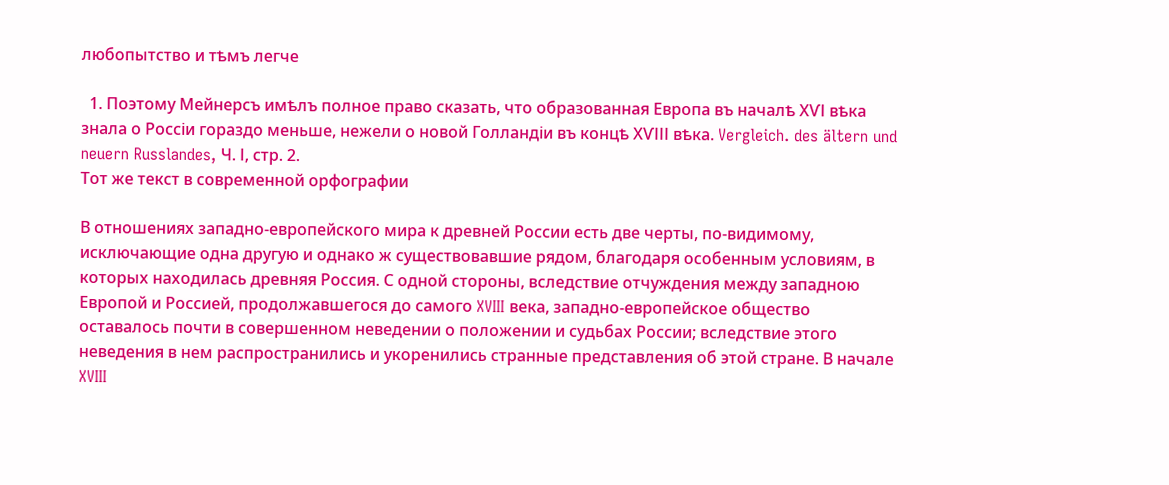любопытство и тѣмъ легче

  1. Поэтому Мейнерсъ имѣлъ полное право сказать, что образованная Европа въ началѣ ХѴІ вѣка знала о Россіи гораздо меньше, нежели о новой Голландіи въ концѣ ХѴІІІ вѣка. Vergleich. des ältern und neuern Russlandes, Ч. І, стр. 2.
Тот же текст в современной орфографии

В отношениях западно-европейского мира к древней России есть две черты, по-видимому, исключающие одна другую и однако ж существовавшие рядом, благодаря особенным условиям, в которых находилась древняя Россия. С одной стороны, вследствие отчуждения между западною Европой и Россией, продолжавшегося до самого XVIII века, западно-европейское общество оставалось почти в совершенном неведении о положении и судьбах России; вследствие этого неведения в нем распространились и укоренились странные представления об этой стране. В начале XVIII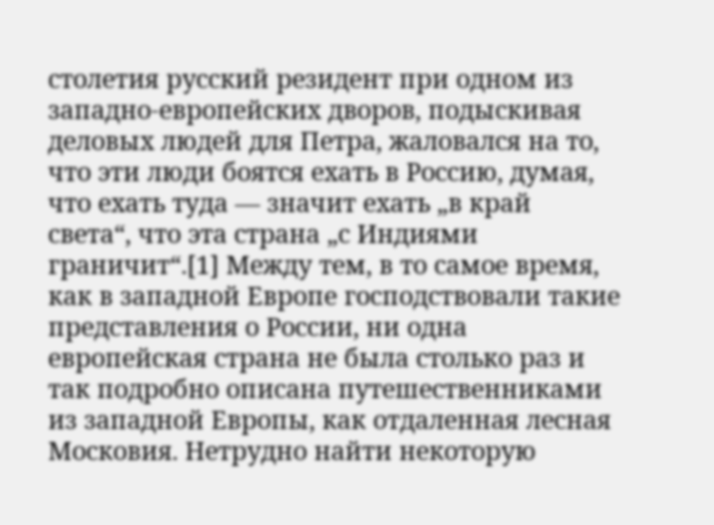столетия русский резидент при одном из западно-европейских дворов, подыскивая деловых людей для Петра, жаловался на то, что эти люди боятся ехать в Россию, думая, что ехать туда — значит ехать „в край света“, что эта страна „с Индиями граничит“.[1] Между тем, в то самое время, как в западной Европе господствовали такие представления о России, ни одна европейская страна не была столько раз и так подробно описана путешественниками из западной Европы, как отдаленная лесная Московия. Нетрудно найти некоторую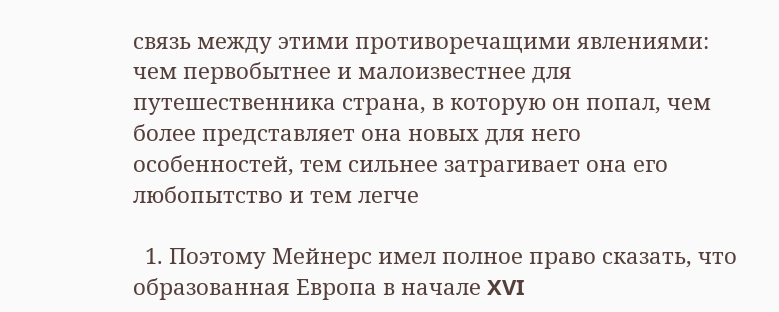связь между этими противоречащими явлениями: чем первобытнее и малоизвестнее для путешественника страна, в которую он попал, чем более представляет она новых для него особенностей, тем сильнее затрагивает она его любопытство и тем легче

  1. Поэтому Мейнерс имел полное право сказать, что образованная Европа в начале XVI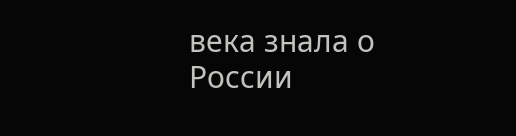века знала о России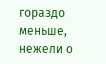гораздо меньше, нежели о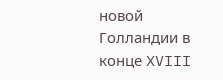новой Голландии в конце XVIII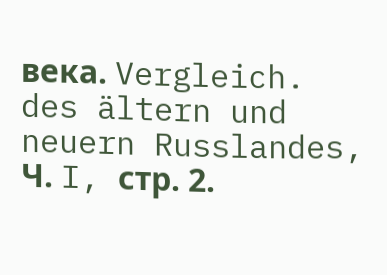века. Vergleich. des ältern und neuern Russlandes, Ч. I, стр. 2.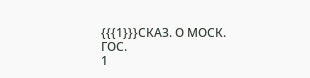{{{1}}}СКАЗ. О МОСК. ГОС.
1